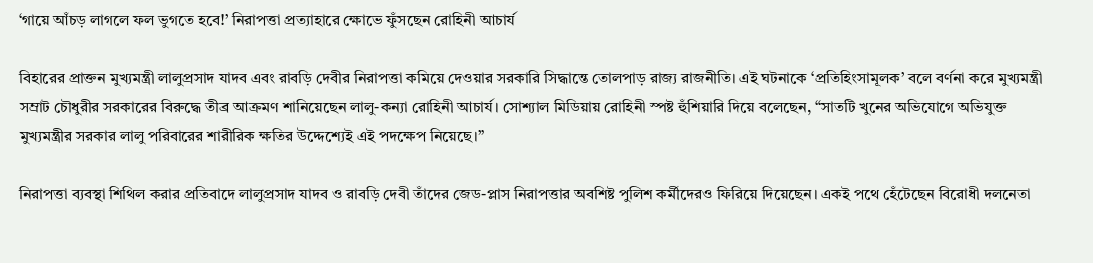‘গায়ে আঁচড় লাগলে ফল ভুগতে হবে!’ নিরাপত্তা প্রত্যাহারে ক্ষোভে ফুঁসছেন রোহিনী আচার্য

বিহারের প্রাক্তন মুখ্যমন্ত্রী লালুপ্রসাদ যাদব এবং রাবড়ি দেবীর নিরাপত্তা কমিয়ে দেওয়ার সরকারি সিদ্ধান্তে তোলপাড় রাজ্য রাজনীতি। এই ঘটনাকে ‘প্রতিহিংসামূলক’ বলে বর্ণনা করে মুখ্যমন্ত্রী সম্রাট চৌধুরীর সরকারের বিরুদ্ধে তীব্র আক্রমণ শানিয়েছেন লালু-কন্যা রোহিনী আচার্য। সোশ্যাল মিডিয়ায় রোহিনী স্পষ্ট হুঁশিয়ারি দিয়ে বলেছেন, “সাতটি খুনের অভিযোগে অভিযুক্ত মুখ্যমন্ত্রীর সরকার লালু পরিবারের শারীরিক ক্ষতির উদ্দেশ্যেই এই পদক্ষেপ নিয়েছে।”

নিরাপত্তা ব্যবস্থা শিথিল করার প্রতিবাদে লালুপ্রসাদ যাদব ও রাবড়ি দেবী তাঁদের জেড-প্লাস নিরাপত্তার অবশিষ্ট পুলিশ কর্মীদেরও ফিরিয়ে দিয়েছেন। একই পথে হেঁটেছেন বিরোধী দলনেতা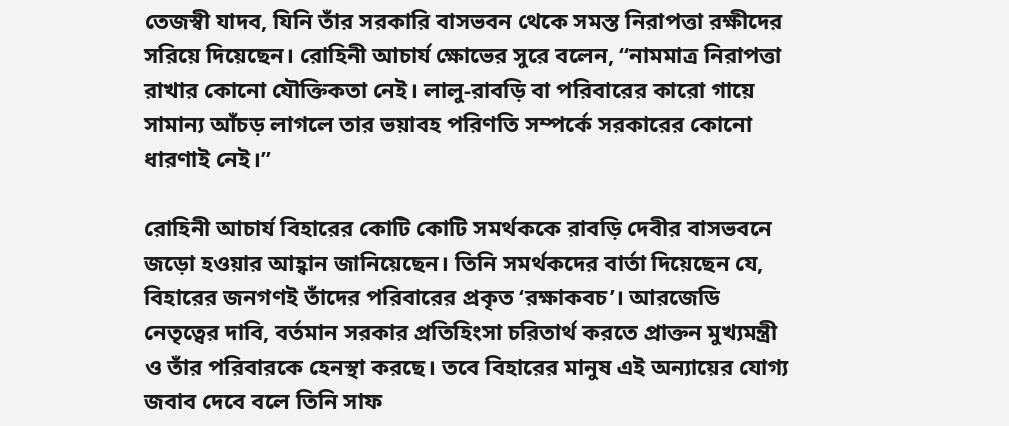তেজস্বী যাদব, যিনি তাঁর সরকারি বাসভবন থেকে সমস্ত নিরাপত্তা রক্ষীদের সরিয়ে দিয়েছেন। রোহিনী আচার্য ক্ষোভের সুরে বলেন, “নামমাত্র নিরাপত্তা রাখার কোনো যৌক্তিকতা নেই। লালু-রাবড়ি বা পরিবারের কারো গায়ে সামান্য আঁচড় লাগলে তার ভয়াবহ পরিণতি সম্পর্কে সরকারের কোনো ধারণাই নেই।”

রোহিনী আচার্য বিহারের কোটি কোটি সমর্থককে রাবড়ি দেবীর বাসভবনে জড়ো হওয়ার আহ্বান জানিয়েছেন। তিনি সমর্থকদের বার্তা দিয়েছেন যে, বিহারের জনগণই তাঁদের পরিবারের প্রকৃত ‘রক্ষাকবচ’। আরজেডি নেতৃত্বের দাবি, বর্তমান সরকার প্রতিহিংসা চরিতার্থ করতে প্রাক্তন মুখ্যমন্ত্রী ও তাঁর পরিবারকে হেনস্থা করছে। তবে বিহারের মানুষ এই অন্যায়ের যোগ্য জবাব দেবে বলে তিনি সাফ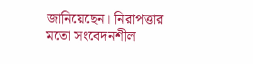জানিয়েছেন। নিরাপত্তার মতো সংবেদনশীল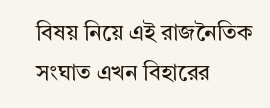বিষয় নিয়ে এই রাজনৈতিক সংঘাত এখন বিহারের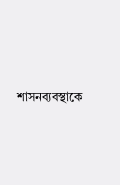শাসনব্যবস্থাকে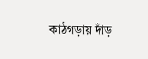কাঠগড়ায় দাঁড়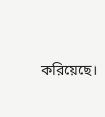করিয়েছে।